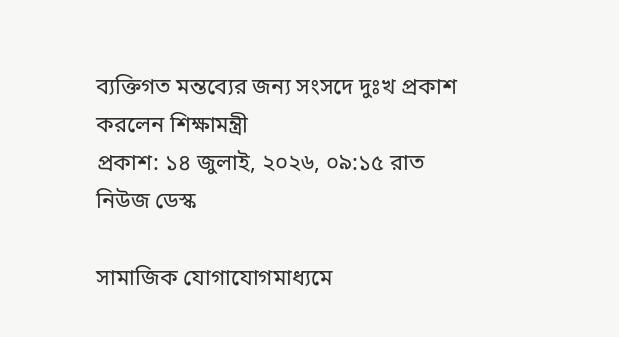ব্যক্তিগত মন্তব্যের জন্য সংসদে দুঃখ প্রকাশ করলেন শিক্ষামন্ত্রী
প্রকাশ: ১৪ জুলাই, ২০২৬, ০৯:১৫ রাত
নিউজ ডেস্ক

সামাজিক যোগাযোগমাধ্যমে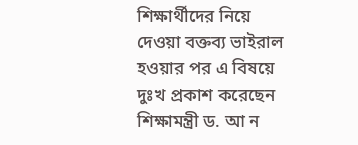শিক্ষার্থীদের নিয়ে দেওয়া বক্তব্য ভাইরাল হওয়ার পর এ বিষয়ে দুঃখ প্রকাশ করেছেন শিক্ষামন্ত্রী ড. আ ন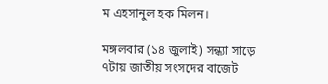ম এহসানুল হক মিলন।

মঙ্গলবার (১৪ জুলাই) সন্ধ্যা সাড়ে ৭টায় জাতীয় সংসদের বাজেট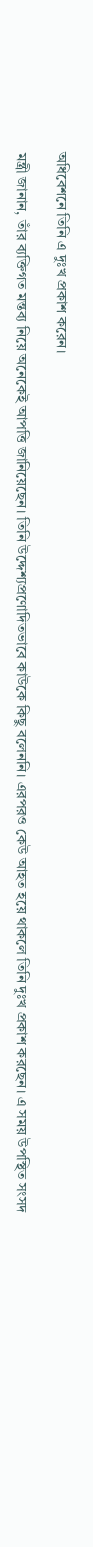অধিবেশনে তিনি এ দুঃখ প্রকাশ করেন।

মন্ত্রী জানান, তাঁর ব্যক্তিগত মন্তব্য নিয়ে অনেকেই আপত্তি জানিয়েছেন। তিনি উদ্দেশ্যপ্রণোদিতভাবে কাউকে কিছু বলেননি। এরপরও কেউ আহত হয়ে থাকলে তিনি দুঃখ প্রকাশ করছেন। এ সময় উপস্থিত সংসদ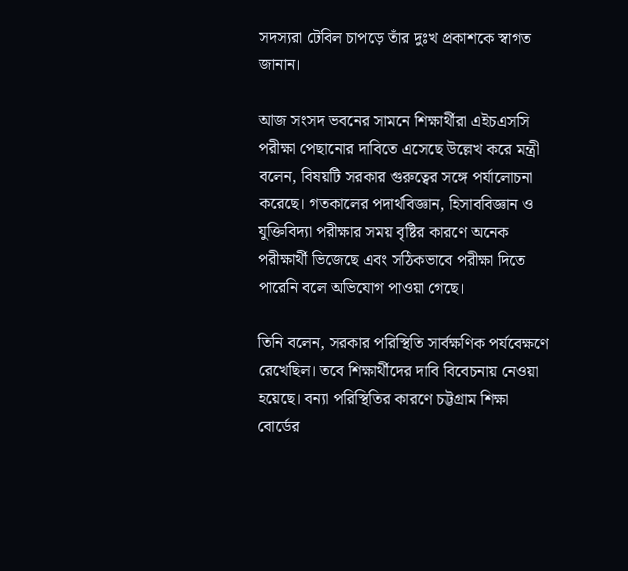সদস্যরা টেবিল চাপড়ে তাঁর দুঃখ প্রকাশকে স্বাগত জানান।

আজ সংসদ ভবনের সামনে শিক্ষার্থীরা এইচএসসি পরীক্ষা পেছানোর দাবিতে এসেছে উল্লেখ করে মন্ত্রী বলেন, বিষয়টি সরকার গুরুত্বের সঙ্গে পর্যালোচনা করেছে। গতকালের পদার্থবিজ্ঞান, হিসাববিজ্ঞান ও যুক্তিবিদ্যা পরীক্ষার সময় বৃষ্টির কারণে অনেক পরীক্ষার্থী ভিজেছে এবং সঠিকভাবে পরীক্ষা দিতে পারেনি বলে অভিযোগ পাওয়া গেছে।

তিনি বলেন, সরকার পরিস্থিতি সার্বক্ষণিক পর্যবেক্ষণে রেখেছিল। তবে শিক্ষার্থীদের দাবি বিবেচনায় নেওয়া হয়েছে। বন্যা পরিস্থিতির কারণে চট্টগ্রাম শিক্ষা বোর্ডের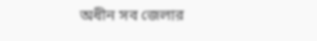অধীন সব জেলার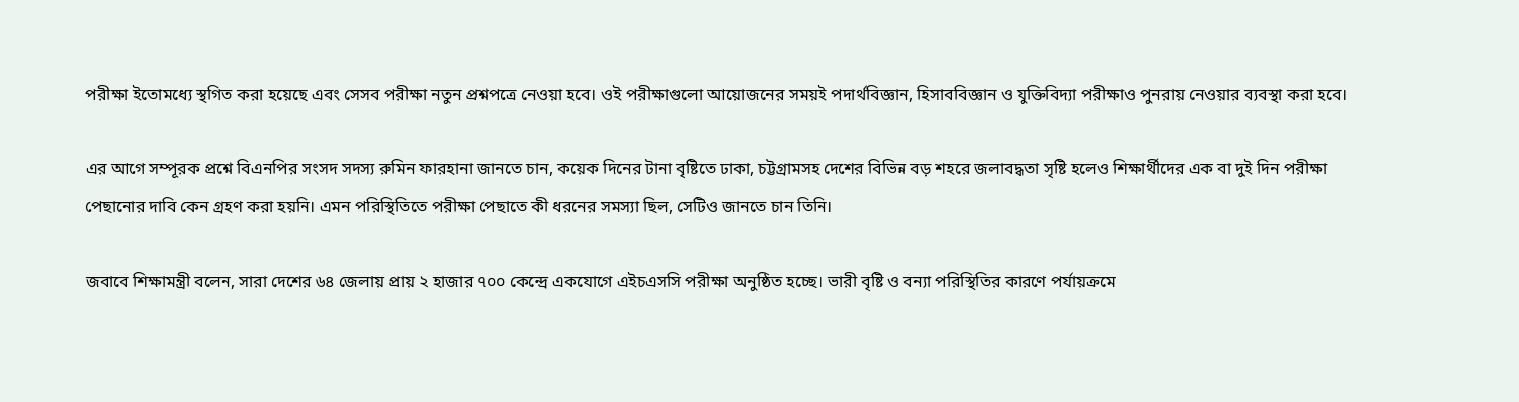পরীক্ষা ইতোমধ্যে স্থগিত করা হয়েছে এবং সেসব পরীক্ষা নতুন প্রশ্নপত্রে নেওয়া হবে। ওই পরীক্ষাগুলো আয়োজনের সময়ই পদার্থবিজ্ঞান, হিসাববিজ্ঞান ও যুক্তিবিদ্যা পরীক্ষাও পুনরায় নেওয়ার ব্যবস্থা করা হবে।

এর আগে সম্পূরক প্রশ্নে বিএনপির সংসদ সদস্য রুমিন ফারহানা জানতে চান, কয়েক দিনের টানা বৃষ্টিতে ঢাকা, চট্টগ্রামসহ দেশের বিভিন্ন বড় শহরে জলাবদ্ধতা সৃষ্টি হলেও শিক্ষার্থীদের এক বা দুই দিন পরীক্ষা পেছানোর দাবি কেন গ্রহণ করা হয়নি। এমন পরিস্থিতিতে পরীক্ষা পেছাতে কী ধরনের সমস্যা ছিল, সেটিও জানতে চান তিনি।

জবাবে শিক্ষামন্ত্রী বলেন, সারা দেশের ৬৪ জেলায় প্রায় ২ হাজার ৭০০ কেন্দ্রে একযোগে এইচএসসি পরীক্ষা অনুষ্ঠিত হচ্ছে। ভারী বৃষ্টি ও বন্যা পরিস্থিতির কারণে পর্যায়ক্রমে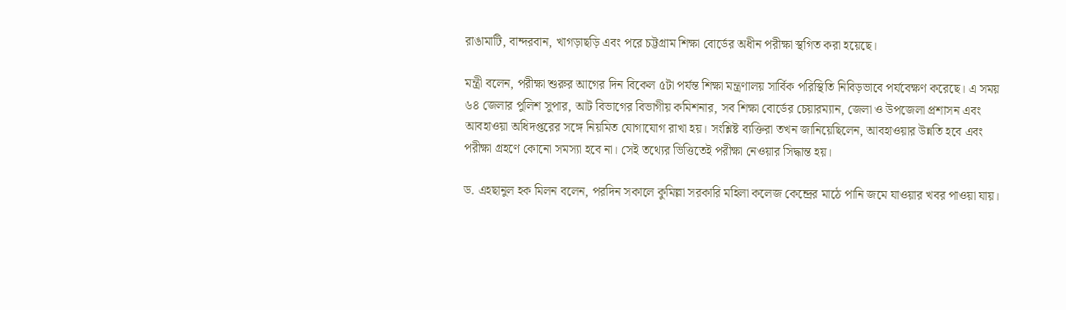রাঙামাটি, বান্দরবান, খাগড়াছড়ি এবং পরে চট্টগ্রাম শিক্ষা বোর্ডের অধীন পরীক্ষা স্থগিত করা হয়েছে।

মন্ত্রী বলেন, পরীক্ষা শুরুর আগের দিন বিকেল ৫টা পর্যন্ত শিক্ষা মন্ত্রণালয় সার্বিক পরিস্থিতি নিবিড়ভাবে পর্যবেক্ষণ করেছে। এ সময় ৬৪ জেলার পুলিশ সুপার, আট বিভাগের বিভাগীয় কমিশনার, সব শিক্ষা বোর্ডের চেয়ারম্যান, জেলা ও উপজেলা প্রশাসন এবং আবহাওয়া অধিদপ্তরের সঙ্গে নিয়মিত যোগাযোগ রাখা হয়। সংশ্লিষ্ট ব্যক্তিরা তখন জানিয়েছিলেন, আবহাওয়ার উন্নতি হবে এবং পরীক্ষা গ্রহণে কোনো সমস্যা হবে না। সেই তথ্যের ভিত্তিতেই পরীক্ষা নেওয়ার সিদ্ধান্ত হয়।

ড. এহছানুল হক মিলন বলেন, পরদিন সকালে কুমিল্লা সরকারি মহিলা কলেজ কেন্দ্রের মাঠে পানি জমে যাওয়ার খবর পাওয়া যায়।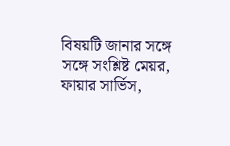বিষয়টি জানার সঙ্গে সঙ্গে সংশ্লিষ্ট মেয়র, ফায়ার সার্ভিস,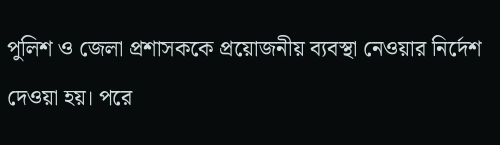পুলিশ ও জেলা প্রশাসককে প্রয়োজনীয় ব্যবস্থা নেওয়ার নির্দেশ দেওয়া হয়। পরে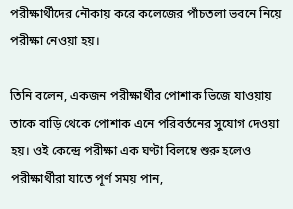পরীক্ষার্থীদের নৌকায় করে কলেজের পাঁচতলা ভবনে নিয়ে পরীক্ষা নেওয়া হয়।

তিনি বলেন, একজন পরীক্ষার্থীর পোশাক ভিজে যাওয়ায় তাকে বাড়ি থেকে পোশাক এনে পরিবর্তনের সুযোগ দেওয়া হয়। ওই কেন্দ্রে পরীক্ষা এক ঘণ্টা বিলম্বে শুরু হলেও পরীক্ষার্থীরা যাতে পূর্ণ সময় পান,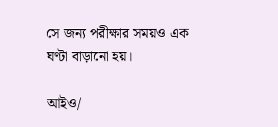সে জন্য পরীক্ষার সময়ও এক ঘণ্টা বাড়ানো হয়।

আইও/